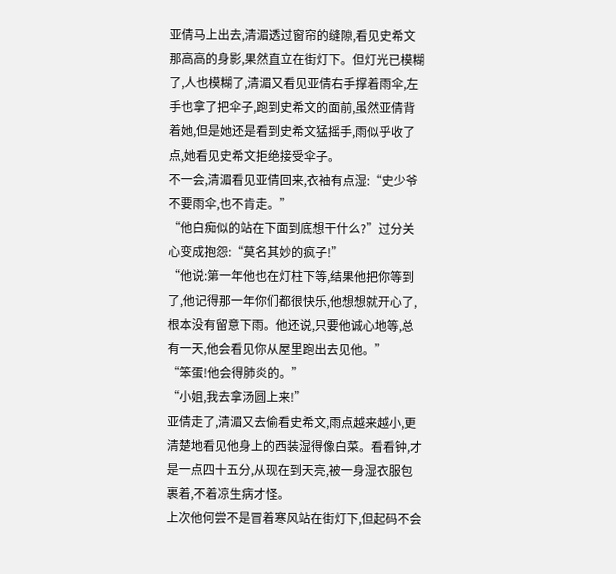亚倩马上出去,清湄透过窗帘的缝隙,看见史希文那高高的身影,果然直立在街灯下。但灯光已模糊了,人也模糊了,清湄又看见亚倩右手撑着雨伞,左手也拿了把伞子,跑到史希文的面前,虽然亚倩背着她,但是她还是看到史希文猛摇手,雨似乎收了点,她看见史希文拒绝接受伞子。
不一会,清湄看见亚倩回来,衣袖有点湿:“史少爷不要雨伞,也不肯走。”
“他白痴似的站在下面到底想干什么?”过分关心变成抱怨:“莫名其妙的疯子!”
“他说:第一年他也在灯柱下等,结果他把你等到了,他记得那一年你们都很快乐,他想想就开心了,根本没有留意下雨。他还说,只要他诚心地等,总有一天,他会看见你从屋里跑出去见他。”
“笨蛋!他会得肺炎的。”
“小姐,我去拿汤圆上来!”
亚倩走了,清湄又去偷看史希文,雨点越来越小,更清楚地看见他身上的西装湿得像白菜。看看钟,才是一点四十五分,从现在到天亮,被一身湿衣服包裹着,不着凉生病才怪。
上次他何尝不是冒着寒风站在街灯下,但起码不会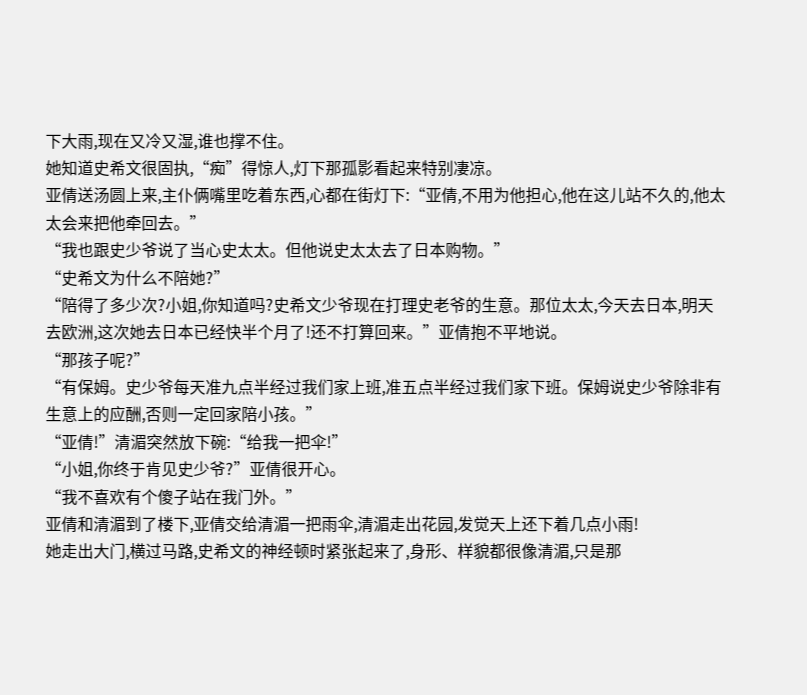下大雨,现在又冷又湿,谁也撑不住。
她知道史希文很固执,“痴”得惊人,灯下那孤影看起来特别凄凉。
亚倩送汤圆上来,主仆俩嘴里吃着东西,心都在街灯下:“亚倩,不用为他担心,他在这儿站不久的,他太太会来把他牵回去。”
“我也跟史少爷说了当心史太太。但他说史太太去了日本购物。”
“史希文为什么不陪她?”
“陪得了多少次?小姐,你知道吗?史希文少爷现在打理史老爷的生意。那位太太,今天去日本,明天去欧洲,这次她去日本已经快半个月了!还不打算回来。”亚倩抱不平地说。
“那孩子呢?”
“有保姆。史少爷每天准九点半经过我们家上班,准五点半经过我们家下班。保姆说史少爷除非有生意上的应酬,否则一定回家陪小孩。”
“亚倩!”清湄突然放下碗:“给我一把伞!”
“小姐,你终于肯见史少爷?”亚倩很开心。
“我不喜欢有个傻子站在我门外。”
亚倩和清湄到了楼下,亚倩交给清湄一把雨伞,清湄走出花园,发觉天上还下着几点小雨!
她走出大门,横过马路,史希文的神经顿时紧张起来了,身形、样貌都很像清湄,只是那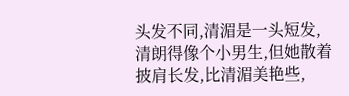头发不同,清湄是一头短发,清朗得像个小男生,但她散着披肩长发,比清湄美艳些,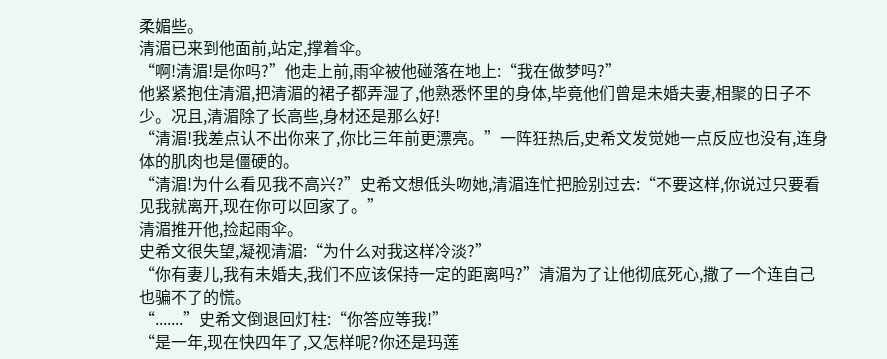柔媚些。
清湄已来到他面前,站定,撑着伞。
“啊!清湄!是你吗?”他走上前,雨伞被他碰落在地上:“我在做梦吗?”
他紧紧抱住清湄,把清湄的裙子都弄湿了,他熟悉怀里的身体,毕竟他们曾是未婚夫妻,相聚的日子不少。况且,清湄除了长高些,身材还是那么好!
“清湄!我差点认不出你来了,你比三年前更漂亮。”一阵狂热后,史希文发觉她一点反应也没有,连身体的肌肉也是僵硬的。
“清湄!为什么看见我不高兴?”史希文想低头吻她,清湄连忙把脸别过去:“不要这样,你说过只要看见我就离开,现在你可以回家了。”
清湄推开他,捡起雨伞。
史希文很失望,凝视清湄:“为什么对我这样冷淡?”
“你有妻儿,我有未婚夫,我们不应该保持一定的距离吗?”清湄为了让他彻底死心,撒了一个连自己也骗不了的慌。
“.......”史希文倒退回灯柱:“你答应等我!”
“是一年,现在快四年了,又怎样呢?你还是玛莲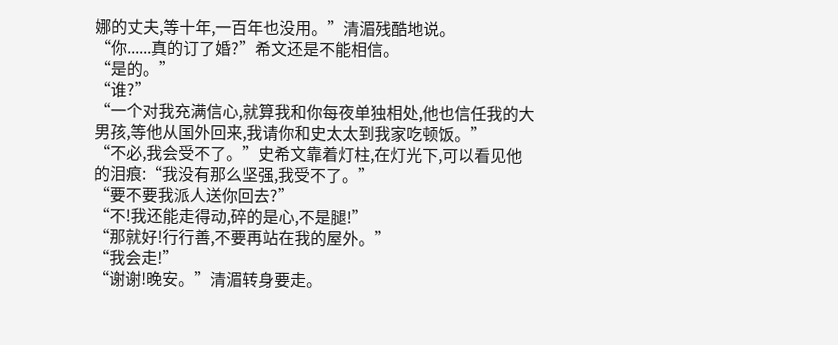娜的丈夫,等十年,一百年也没用。”清湄残酷地说。
“你......真的订了婚?”希文还是不能相信。
“是的。”
“谁?”
“一个对我充满信心,就算我和你每夜单独相处,他也信任我的大男孩,等他从国外回来,我请你和史太太到我家吃顿饭。”
“不必,我会受不了。”史希文靠着灯柱,在灯光下,可以看见他的泪痕:“我没有那么坚强,我受不了。”
“要不要我派人送你回去?”
“不!我还能走得动,碎的是心,不是腿!”
“那就好!行行善,不要再站在我的屋外。”
“我会走!”
“谢谢!晚安。”清湄转身要走。